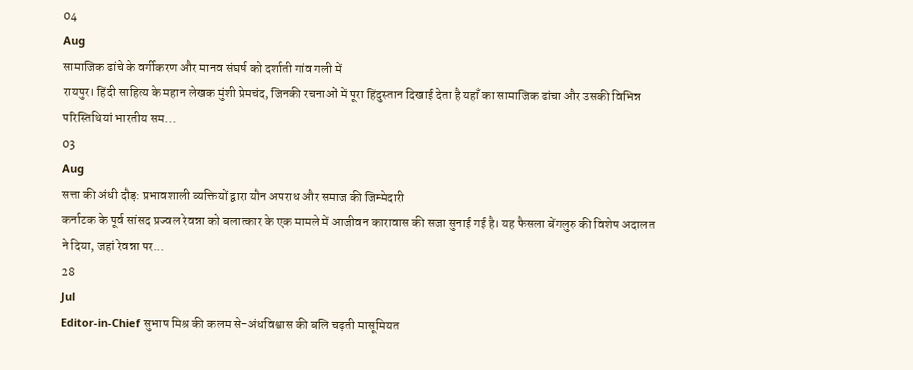04
Aug
सामाजिक ढांचे के वर्गीकरण और मानव संघर्ष को दर्शाती गांव गली में
रायपुर। हिंदी साहित्य के महान लेखक मुंशी प्रेमचंद, जिनकी रचनाओं में पूरा हिंदुस्तान दिखाई देता है यहाँ का सामाजिक ढांचा और उसकी विभिन्न परिस्तिथियां भारतीय सम...
03
Aug
सत्ता की अंधी दौड़: प्रभावशाली व्यक्तियों द्वारा यौन अपराध और समाज की जिम्मेदारी
कर्नाटक के पूर्व सांसद प्रज्वल रेवन्ना को बलात्कार के एक मामले में आजीवन कारावास की सजा सुनाई गई है। यह फैसला बेंगलुरु की विशेष अदालत ने दिया, जहां रेवन्ना पर...
28
Jul
Editor-in-Chief सुभाष मिश्र की कलम से-अंधविश्वास की बलि चढ़ती मासूमियत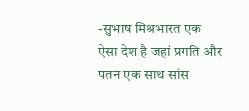-सुभाष मिश्रभारत एक ऐसा देश है जहां प्रगति और पतन एक साथ सांस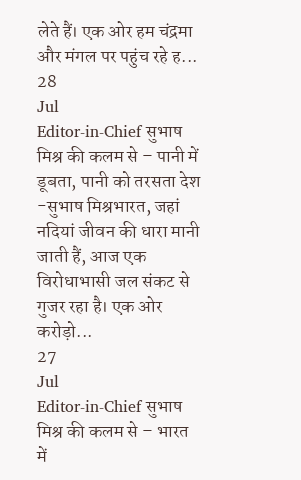लेते हैं। एक ओर हम चंद्रमा और मंगल पर पहुंच रहे ह...
28
Jul
Editor-in-Chief सुभाष मिश्र की कलम से – पानी में डूबता, पानी को तरसता देश
-सुभाष मिश्रभारत, जहां नदियां जीवन की धारा मानी जाती हैं, आज एक विरोधाभासी जल संकट से गुजर रहा है। एक ओर करोड़ो...
27
Jul
Editor-in-Chief सुभाष मिश्र की कलम से – भारत में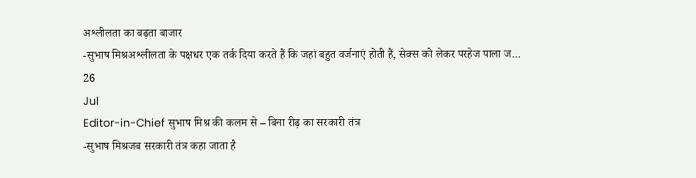अश्लीलता का बढ़ता बाजार
-सुभाष मिश्रअश्लीलता के पक्षधर एक तर्क दिया करते हैं कि जहां बहुत वर्जनाएं होती हैं, सेक्स को लेकर परहेज पाला ज...
26
Jul
Editor-in-Chief सुभाष मिश्र की कलम से – बिना रीढ़ का सरकारी तंत्र
-सुभाष मिश्रजब सरकारी तंत्र कहा जाता है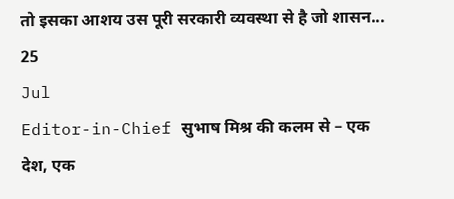तो इसका आशय उस पूरी सरकारी व्यवस्था से है जो शासन...
25
Jul
Editor-in-Chief सुभाष मिश्र की कलम से – एक देश, एक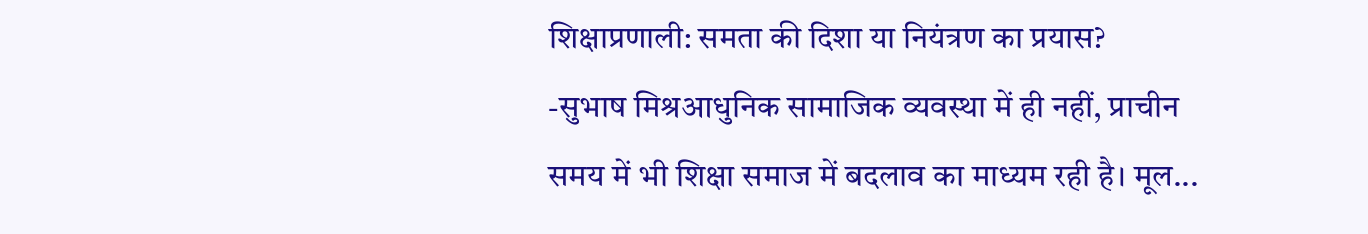शिक्षाप्रणाली: समता की दिशा या नियंत्रण का प्रयास?
-सुभाष मिश्रआधुनिक सामाजिक व्यवस्था में ही नहीं, प्राचीन समय में भी शिक्षा समाज में बदलाव का माध्यम रही है। मूल...